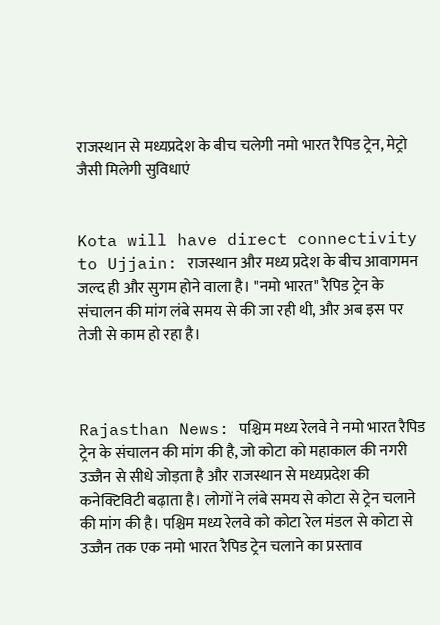राजस्थान से मध्यप्रदेश के बीच चलेगी नमो भारत रैपिड ट्रेन, मेट्रो जैसी मिलेगी सुविधाएं


Kota will have direct connectivity to Ujjain: राजस्थान और मध्य प्रदेश के बीच आवागमन जल्द ही और सुगम होने वाला है। "नमो भारत" रैपिड ट्रेन के संचालन की मांग लंबे समय से की जा रही थी, और अब इस पर तेजी से काम हो रहा है।



Rajasthan News: पश्चिम मध्य रेलवे ने नमो भारत रैपिड ट्रेन के संचालन की मांग की है, जो कोटा को महाकाल की नगरी उज्जैन से सीधे जोड़ता है और राजस्थान से मध्यप्रदेश की कनेक्टिविटी बढ़ाता है। लोगों ने लंबे समय से कोटा से ट्रेन चलाने की मांग की है। पश्चिम मध्य रेलवे को कोटा रेल मंडल से कोटा से उज्जैन तक एक नमो भारत रैपिड ट्रेन चलाने का प्रस्ताव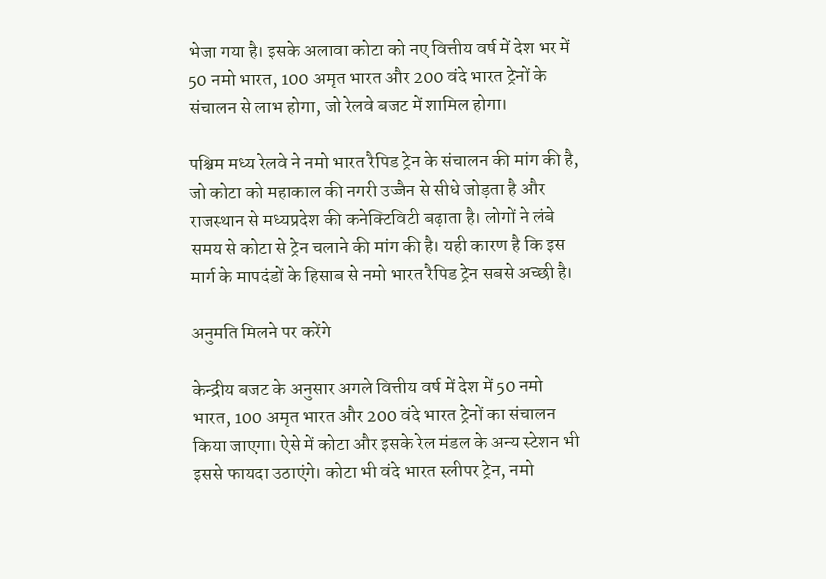भेजा गया है। इसके अलावा कोटा को नए वित्तीय वर्ष में देश भर में 50 नमो भारत, 100 अमृत भारत और 200 वंदे भारत ट्रेनों के संचालन से लाभ होगा, जो रेलवे बजट में शामिल होगा।

पश्चिम मध्य रेलवे ने नमो भारत रैपिड ट्रेन के संचालन की मांग की है, जो कोटा को महाकाल की नगरी उज्जैन से सीधे जोड़ता है और राजस्थान से मध्यप्रदेश की कनेक्टिविटी बढ़ाता है। लोगों ने लंबे समय से कोटा से ट्रेन चलाने की मांग की है। यही कारण है कि इस मार्ग के मापदंडों के हिसाब से नमो भारत रैपिड ट्रेन सबसे अच्छी है।

अनुमति मिलने पर करेंगे

केन्द्रीय बजट के अनुसार अगले वित्तीय वर्ष में देश में 50 नमो भारत, 100 अमृत भारत और 200 वंदे भारत ट्रेनों का संचालन किया जाएगा। ऐसे में कोटा और इसके रेल मंडल के अन्य स्टेशन भी इससे फायदा उठाएंगे। कोटा भी वंदे भारत स्लीपर ट्रेन, नमो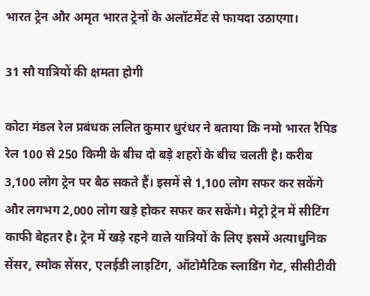भारत ट्रेन और अमृत भारत ट्रेनों के अलॉटमेंट से फायदा उठाएगा।

31 सौ यात्रियों की क्षमता होगी

कोटा मंडल रेल प्रबंधक ललित कुमार धुरंधर ने बताया कि नमो भारत रैपिड रेल 100 से 250 किमी के बीच दो बड़े शहरों के बीच चलती है। करीब 3,100 लोग ट्रेन पर बैठ सकते हैं। इसमें से 1,100 लोग सफर कर सकेंगे और लगभग 2,000 लोग खड़े होकर सफर कर सकेंगे। मेट्रो ट्रेन में सीटिंग काफी बेहतर है। ट्रेन में खड़े रहने वाले यात्रियों के लिए इसमें अत्याधुनिक सेंसर, स्मोक सेंसर, एलईडी लाइटिंग, ऑटोमैटिक स्लाडिंग गेट, सीसीटीवी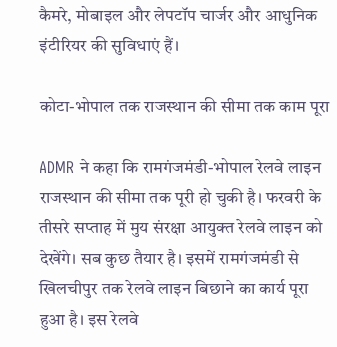कैमरे, मोबाइल और लेपटॉप चार्जर और आधुनिक इंटीरियर की सुविधाएं हैं।

कोटा-भोपाल तक राजस्थान की सीमा तक काम पूरा

ADMR ने कहा कि रामगंजमंडी-भोपाल रेलवे लाइन राजस्थान की सीमा तक पूरी हो चुकी है। फरवरी के तीसरे सप्ताह में मुय संरक्षा आयुक्त रेलवे लाइन को देखेंगे। सब कुछ तैयार है। इसमें रामगंजमंडी से खिलचीपुर तक रेलवे लाइन बिछाने का कार्य पूरा हुआ है। इस रेलवे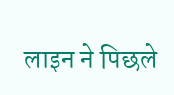लाइन ने पिछले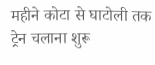महीने कोटा से घाटोली तक ट्रेन चलाना शुरू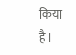किया है।